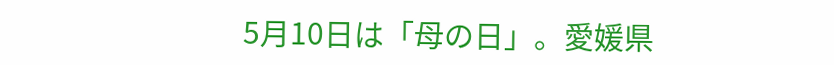5月10日は「母の日」。愛媛県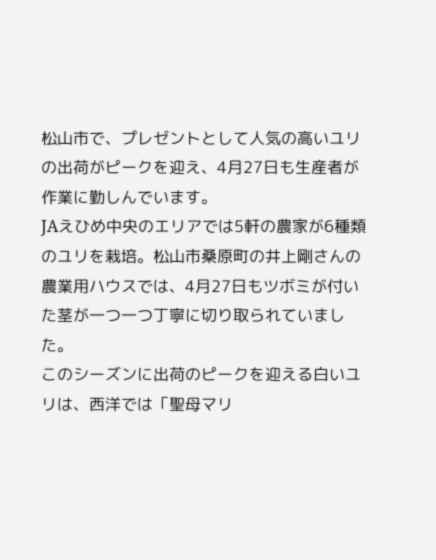松山市で、プレゼントとして人気の高いユリの出荷がピークを迎え、4月27日も生産者が作業に勤しんでいます。
JAえひめ中央のエリアでは5軒の農家が6種類のユリを栽培。松山市桑原町の井上剛さんの農業用ハウスでは、4月27日もツボミが付いた茎が一つ一つ丁寧に切り取られていました。
このシーズンに出荷のピークを迎える白いユリは、西洋では「聖母マリ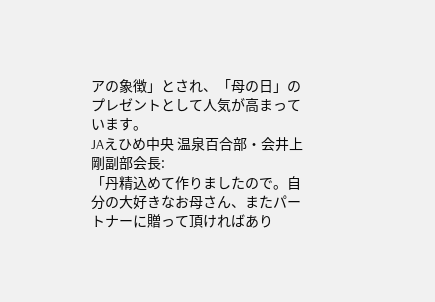アの象徴」とされ、「母の日」のプレゼントとして人気が高まっています。
JAえひめ中央 温泉百合部・会井上剛副部会長:
「丹精込めて作りましたので。自分の大好きなお母さん、またパートナーに贈って頂ければあり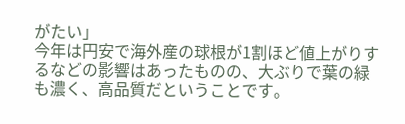がたい」
今年は円安で海外産の球根が1割ほど値上がりするなどの影響はあったものの、大ぶりで葉の緑も濃く、高品質だということです。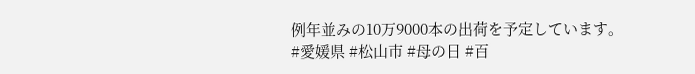例年並みの10万9000本の出荷を予定しています。
#愛媛県 #松山市 #母の日 #百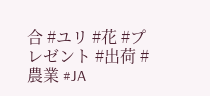合 #ユリ #花 #プレゼント #出荷 #農業 #JA